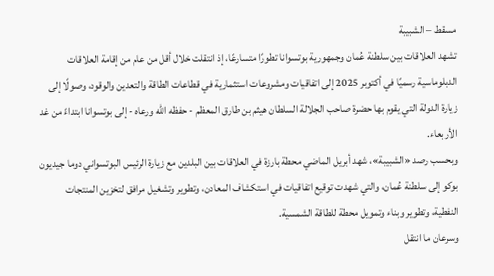مسقط – الشبيبة
تشهد العلاقات بين سلطنة عُمان وجمهورية بوتسوانا تطورًا متسارعًا، إذ انتقلت خلال أقل من عام من إقامة العلاقات الدبلوماسية رسميًا في أكتوبر 2025 إلى اتفاقيات ومشروعات استثمارية في قطاعات الطاقة والتعدين والوقود، وصولًا إلى زيارة الدولة التي يقوم بها حضرة صاحب الجلالة السلطان هيثم بن طارق المعظم - حفظه الله ورعاه - إلى بوتسوانا ابتداءً من غد الأربعاء.
وبحسب رصد «الشبيبة»، شهد أبريل الماضي محطة بارزة في العلاقات بين البلدين مع زيارة الرئيس البوتسواني دوما جيديون بوكو إلى سلطنة عُمان، والتي شهدت توقيع اتفاقيات في استكشاف المعادن، وتطوير وتشغيل مرافق لتخزين المنتجات النفطية، وتطوير وبناء وتمويل محطة للطاقة الشمسية.
وسرعان ما انتقل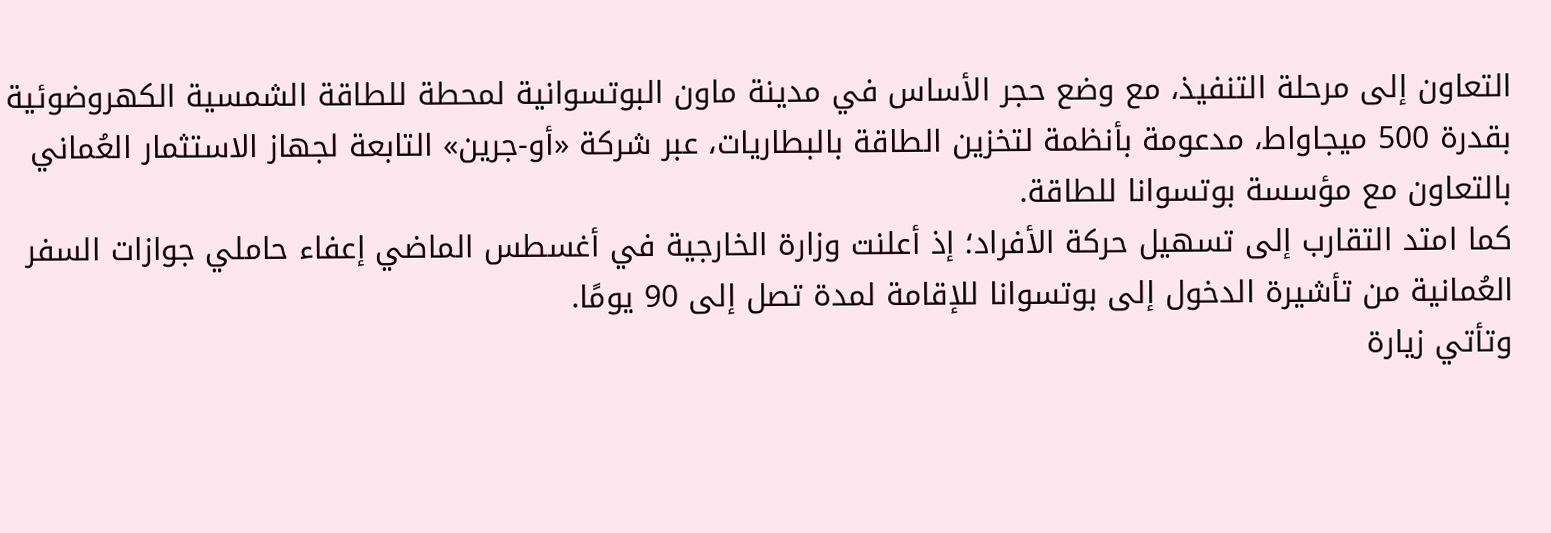التعاون إلى مرحلة التنفيذ، مع وضع حجر الأساس في مدينة ماون البوتسوانية لمحطة للطاقة الشمسية الكهروضوئية بقدرة 500 ميجاواط، مدعومة بأنظمة لتخزين الطاقة بالبطاريات، عبر شركة «أو-جرين» التابعة لجهاز الاستثمار العُماني بالتعاون مع مؤسسة بوتسوانا للطاقة.
كما امتد التقارب إلى تسهيل حركة الأفراد؛ إذ أعلنت وزارة الخارجية في أغسطس الماضي إعفاء حاملي جوازات السفر العُمانية من تأشيرة الدخول إلى بوتسوانا للإقامة لمدة تصل إلى 90 يومًا.
وتأتي زيارة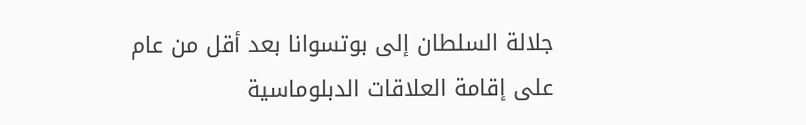جلالة السلطان إلى بوتسوانا بعد أقل من عام على إقامة العلاقات الدبلوماسية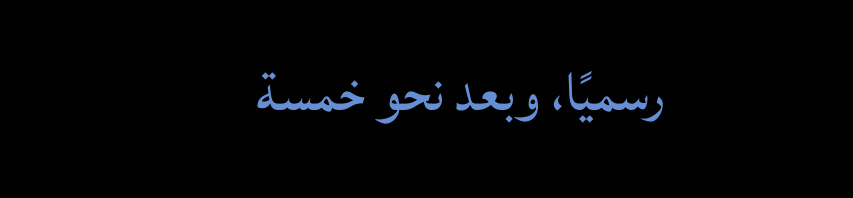رسميًا، وبعد نحو خمسة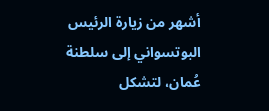أشهر من زيارة الرئيس البوتسواني إلى سلطنة عُمان، لتشكل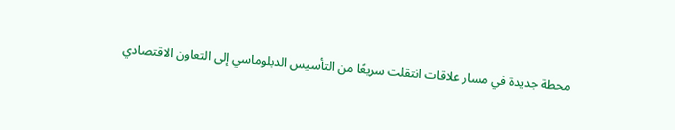محطة جديدة في مسار علاقات انتقلت سريعًا من التأسيس الدبلوماسي إلى التعاون الاقتصادي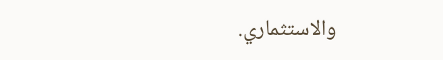والاستثماري.